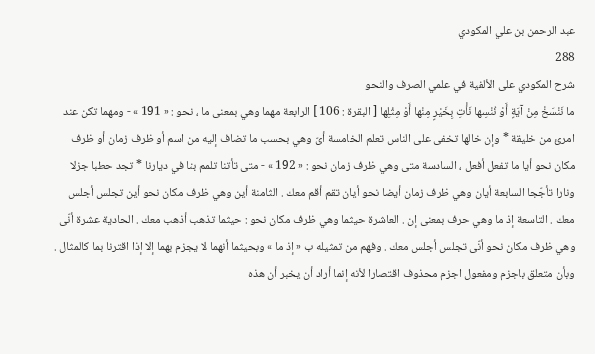عبد الرحمن بن علي المكودي
288
شرح المكودي على الألفية في علمي الصرف والنحو
ما نَنْسَخْ مِنْ آيَةٍ أَوْ نُنْسِها نَأْتِ بِخَيْرٍ مِنْها أَوْ مِثْلِها [ البقرة : 106 ] الرابعة مهما وهي بمعنى ما ، نحو : « 191 » - ومهما تكن عند امرئ من خليقة * وإن خالها تخفى على الناس تعلم الخامسة أىّ وهي بحسب ما تضاف إليه من اسم أو ظرف زمان أو ظرف مكان نحو أيا ما تفعل أفعل ، السادسة متى وهي ظرف زمان نحو : « 192 » - متى تأتنا تلمم بنا في ديارنا * تجد حطبا جزلا ونارا تأجّجا السابعة أيان وهي ظرف زمان أيضا نحو أيان تقم أقم معك . الثامنة أين وهي ظرف مكان نحو أين تجلس أجلس معك . التاسعة إذ ما وهي حرف بمعنى إن . العاشرة حيثما وهي ظرف مكان نحو : حيثما تذهب أذهب معك . الحادية عشرة أنّى وهي ظرف مكان نحو أنّى تجلس أجلس معك . وفهم من تمثيله ب « إذ ما » وبحيثما أنهما لا يجزم بهما إلا إذا اقترنا بما كالمثال . وبأن متعلق باجزم ومفعول اجزم محذوف اقتصارا لأنه إنما أراد أن يخبر أن هذه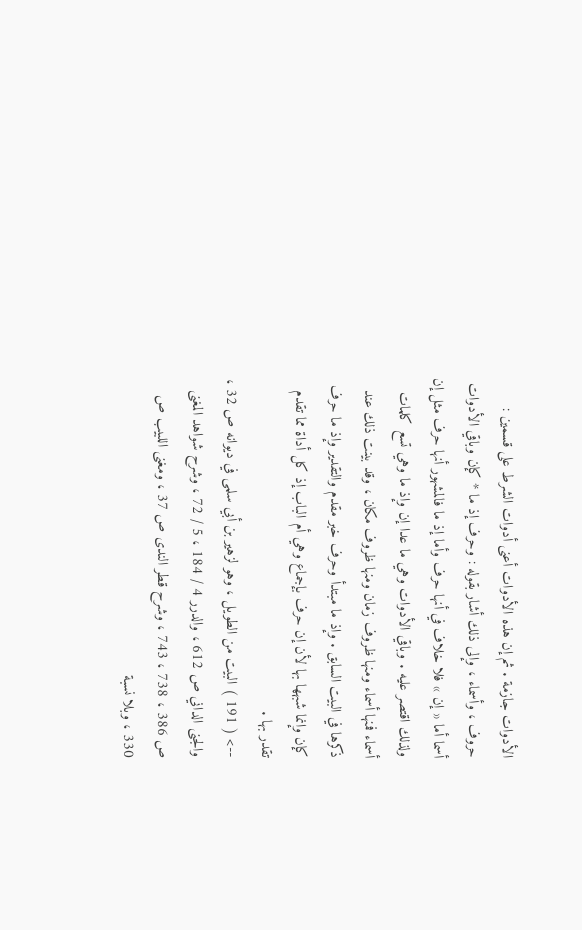الأدوات جازمة . ثم إن هذه الأدوات أعنى أدوات الشرط على قسمين : حروف ، وأسماء ، وإلى ذلك أشار بقوله : وحرف إذ ما * كإن وباقي الأدوات أسما أما « إن » فلا خلاف في أنها حرف وأما إذ ما فالمشهور أنها حرف مثل إن ولذلك اقتصر عليه . وباقي الأدوات وهي ما عدا إن وإذ ما وهي تسع كلمات أسماء فمنها أسماء ومنها ظروف زمان ومنها ظروف مكان ، وقد بينت ذلك عند ذكرها في البيت السابق . وإذ ما مبتدأ وحرف خبر مقدم والتقدير وإذ ما حرف كإن وإنما شبهها بها لأن إن حرف بإجماع وهي أم الباب إذ كل أداة مما تقدم تقدر بها .
--> ( 191 ) البيت من الطويل ، وهو لزهير بن أبي سلمى في ديوانه ص 32 ، والجنى الداني ص 612 ، والدرر 4 / 184 ، 5 / 72 ، وشرح شواهد المغنى ص 386 ، 738 ، 743 ، وشرح قطر الندى ص 37 ، ومغنى اللبيب ص 330 ، وبلا نسبة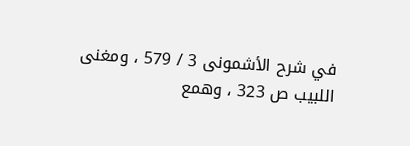في شرح الأشمونى 3 / 579 ، ومغنى اللبيب ص 323 ، وهمع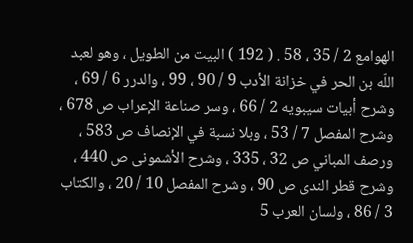الهوامع 2 / 35 ، 58 . ( 192 ) البيت من الطويل ، وهو لعبد اللّه بن الحر في خزانة الأدب 9 / 90 ، 99 ، والدرر 6 / 69 ، وشرح أبيات سيبويه 2 / 66 ، وسر صناعة الإعراب ص 678 ، وشرح المفصل 7 / 53 ، وبلا نسبة في الإنصاف ص 583 ، ورصف المباني ص 32 ، 335 ، وشرح الأشمونى ص 440 ، وشرح قطر الندى ص 90 ، وشرح المفصل 10 / 20 ، والكتاب 3 / 86 ، ولسان العرب 5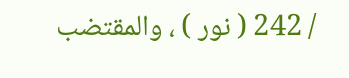/ 242 ( نور ) ، والمقتضب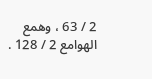2 / 63 ، وهمع الهوامع 2 / 128 .